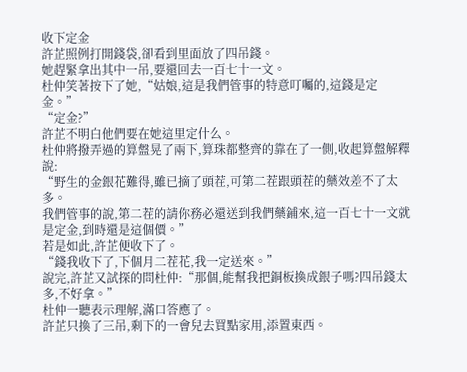收下定金
許芷照例打開錢袋,卻看到里面放了四吊錢。
她趕緊拿出其中一吊,要還回去一百七十一文。
杜仲笑著按下了她,“姑娘,這是我們管事的特意叮囑的,這錢是定金。”
“定金?”
許芷不明白他們要在她這里定什么。
杜仲將撥弄過的算盤晃了兩下,算珠都整齊的靠在了一側,收起算盤解釋說:
“野生的金銀花難得,雖已摘了頭茬,可第二茬跟頭茬的藥效差不了太多。
我們管事的說,第二茬的請你務必還送到我們藥鋪來,這一百七十一文就是定金,到時還是這個價。”
若是如此,許芷便收下了。
“錢我收下了,下個月二茬花,我一定送來。”
說完,許芷又試探的問杜仲:“那個,能幫我把銅板換成銀子嗎?四吊錢太多,不好拿。”
杜仲一聽表示理解,滿口答應了。
許芷只換了三吊,剩下的一會兒去買點家用,添置東西。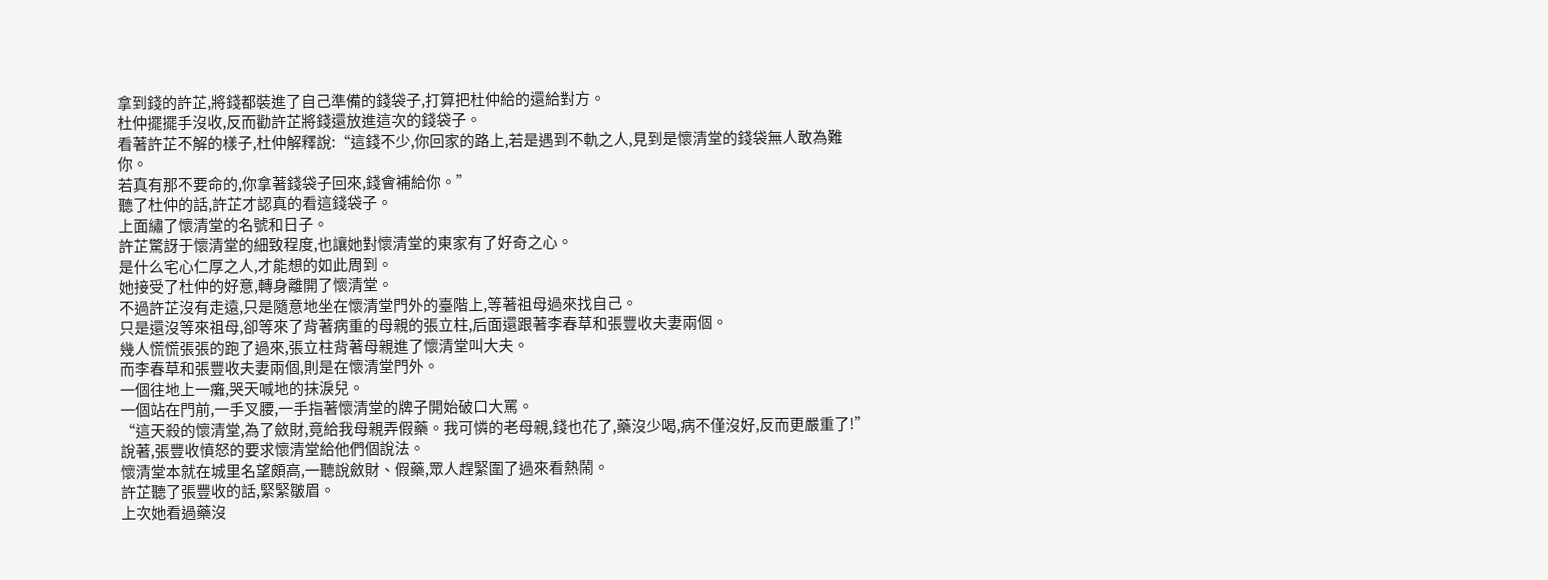拿到錢的許芷,將錢都裝進了自己準備的錢袋子,打算把杜仲給的還給對方。
杜仲擺擺手沒收,反而勸許芷將錢還放進這次的錢袋子。
看著許芷不解的樣子,杜仲解釋說:“這錢不少,你回家的路上,若是遇到不軌之人,見到是懷清堂的錢袋無人敢為難你。
若真有那不要命的,你拿著錢袋子回來,錢會補給你。”
聽了杜仲的話,許芷才認真的看這錢袋子。
上面繡了懷清堂的名號和日子。
許芷驚訝于懷清堂的細致程度,也讓她對懷清堂的東家有了好奇之心。
是什么宅心仁厚之人,才能想的如此周到。
她接受了杜仲的好意,轉身離開了懷清堂。
不過許芷沒有走遠,只是隨意地坐在懷清堂門外的臺階上,等著祖母過來找自己。
只是還沒等來祖母,卻等來了背著病重的母親的張立柱,后面還跟著李春草和張豐收夫妻兩個。
幾人慌慌張張的跑了過來,張立柱背著母親進了懷清堂叫大夫。
而李春草和張豐收夫妻兩個,則是在懷清堂門外。
一個往地上一癱,哭天喊地的抹淚兒。
一個站在門前,一手叉腰,一手指著懷清堂的牌子開始破口大罵。
“這天殺的懷清堂,為了斂財,竟給我母親弄假藥。我可憐的老母親,錢也花了,藥沒少喝,病不僅沒好,反而更嚴重了!”
說著,張豐收憤怒的要求懷清堂給他們個說法。
懷清堂本就在城里名望頗高,一聽說斂財、假藥,眾人趕緊圍了過來看熱鬧。
許芷聽了張豐收的話,緊緊皺眉。
上次她看過藥沒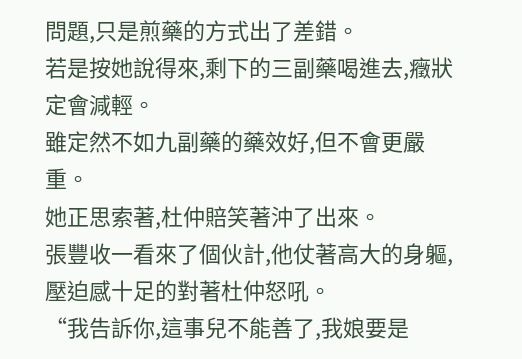問題,只是煎藥的方式出了差錯。
若是按她說得來,剩下的三副藥喝進去,癥狀定會減輕。
雖定然不如九副藥的藥效好,但不會更嚴重。
她正思索著,杜仲賠笑著沖了出來。
張豐收一看來了個伙計,他仗著高大的身軀,壓迫感十足的對著杜仲怒吼。
“我告訴你,這事兒不能善了,我娘要是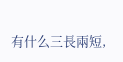有什么三長兩短,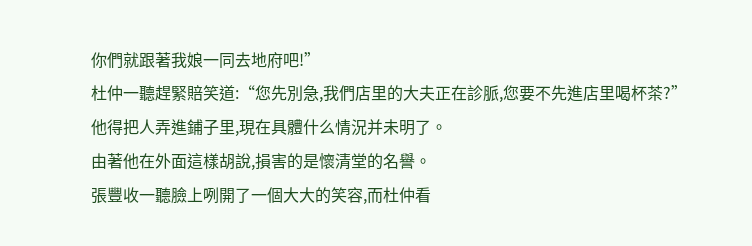你們就跟著我娘一同去地府吧!”
杜仲一聽趕緊賠笑道:“您先別急,我們店里的大夫正在診脈,您要不先進店里喝杯茶?”
他得把人弄進鋪子里,現在具體什么情況并未明了。
由著他在外面這樣胡說,損害的是懷清堂的名譽。
張豐收一聽臉上咧開了一個大大的笑容,而杜仲看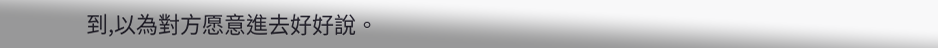到,以為對方愿意進去好好說。